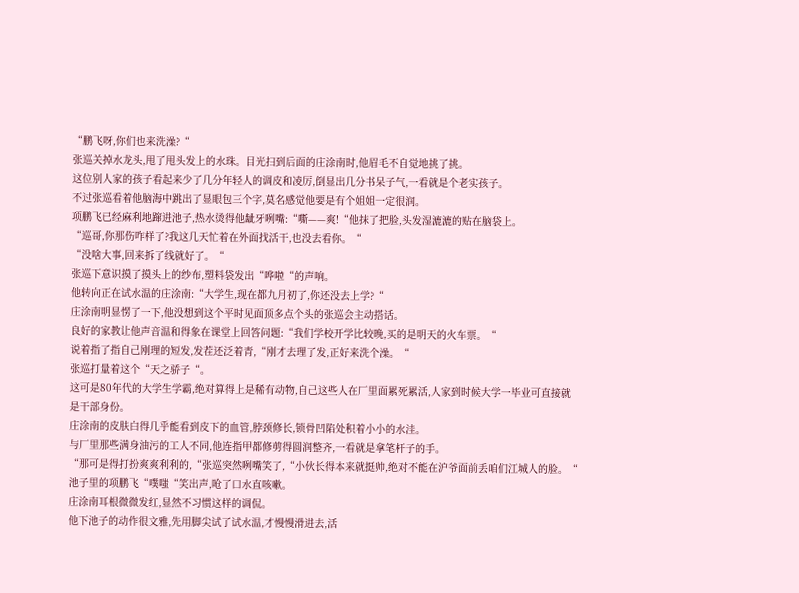“鹏飞呀,你们也来洗澡?“
张巡关掉水龙头,甩了甩头发上的水珠。目光扫到后面的庄涂南时,他眉毛不自觉地挑了挑。
这位别人家的孩子看起来少了几分年轻人的调皮和凌厉,倒显出几分书呆子气,一看就是个老实孩子。
不过张巡看着他脑海中跳出了显眼包三个字,莫名感觉他要是有个姐姐一定很润。
项鹏飞已经麻利地蹿进池子,热水烫得他龇牙咧嘴:“嘶——爽!“他抹了把脸,头发湿漉漉的贴在脑袋上。
“巡哥,你那伤咋样了?我这几天忙着在外面找活干,也没去看你。“
“没啥大事,回来拆了线就好了。“
张巡下意识摸了摸头上的纱布,塑料袋发出“哗啦“的声响。
他转向正在试水温的庄涂南:“大学生,现在都九月初了,你还没去上学?“
庄涂南明显愣了一下,他没想到这个平时见面顶多点个头的张巡会主动搭话。
良好的家教让他声音温和得象在课堂上回答问题:“我们学校开学比较晚,买的是明天的火车票。“
说着指了指自己刚理的短发,发茬还泛着青,“刚才去理了发,正好来洗个澡。“
张巡打量着这个“天之骄子“。
这可是80年代的大学生学霸,绝对算得上是稀有动物,自己这些人在厂里面累死累活,人家到时候大学一毕业可直接就是干部身份。
庄涂南的皮肤白得几乎能看到皮下的血管,脖颈修长,锁骨凹陷处积着小小的水洼。
与厂里那些满身油污的工人不同,他连指甲都修剪得圆润整齐,一看就是拿笔杆子的手。
“那可是得打扮爽爽利利的,“张巡突然咧嘴笑了,“小伙长得本来就挺帅,绝对不能在沪爷面前丢咱们江城人的脸。“
池子里的项鹏飞“噗嗤“笑出声,呛了口水直咳嗽。
庄涂南耳根微微发红,显然不习惯这样的调侃。
他下池子的动作很文雅,先用脚尖试了试水温,才慢慢滑进去,活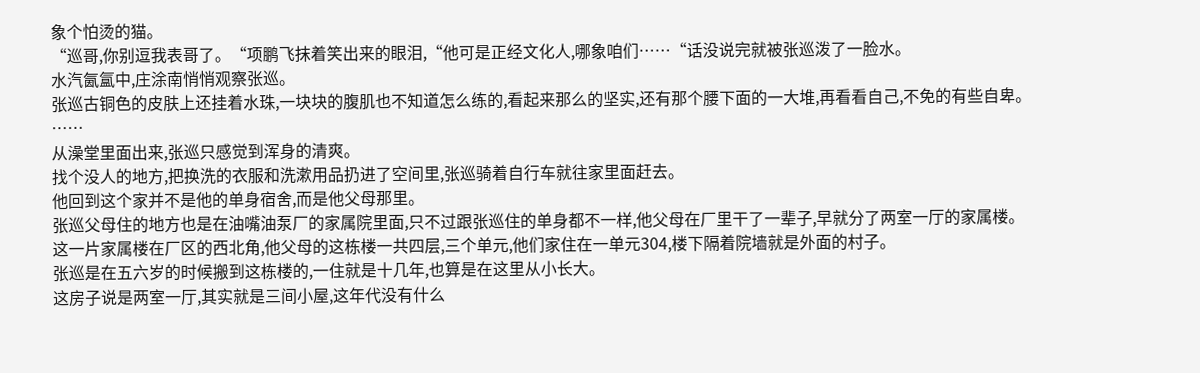象个怕烫的猫。
“巡哥,你别逗我表哥了。“项鹏飞抹着笑出来的眼泪,“他可是正经文化人,哪象咱们……“话没说完就被张巡泼了一脸水。
水汽氤氲中,庄涂南悄悄观察张巡。
张巡古铜色的皮肤上还挂着水珠,一块块的腹肌也不知道怎么练的,看起来那么的坚实,还有那个腰下面的一大堆,再看看自己,不免的有些自卑。
……
从澡堂里面出来,张巡只感觉到浑身的清爽。
找个没人的地方,把换洗的衣服和洗漱用品扔进了空间里,张巡骑着自行车就往家里面赶去。
他回到这个家并不是他的单身宿舍,而是他父母那里。
张巡父母住的地方也是在油嘴油泵厂的家属院里面,只不过跟张巡住的单身都不一样,他父母在厂里干了一辈子,早就分了两室一厅的家属楼。
这一片家属楼在厂区的西北角,他父母的这栋楼一共四层,三个单元,他们家住在一单元304,楼下隔着院墙就是外面的村子。
张巡是在五六岁的时候搬到这栋楼的,一住就是十几年,也算是在这里从小长大。
这房子说是两室一厅,其实就是三间小屋,这年代没有什么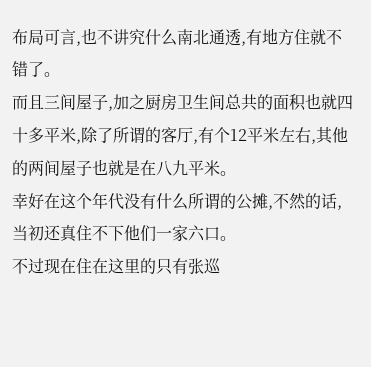布局可言,也不讲究什么南北通透,有地方住就不错了。
而且三间屋子,加之厨房卫生间总共的面积也就四十多平米,除了所谓的客厅,有个12平米左右,其他的两间屋子也就是在八九平米。
幸好在这个年代没有什么所谓的公摊,不然的话,当初还真住不下他们一家六口。
不过现在住在这里的只有张巡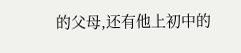的父母,还有他上初中的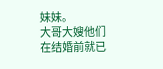妹妹。
大哥大嫂他们在结婚前就已